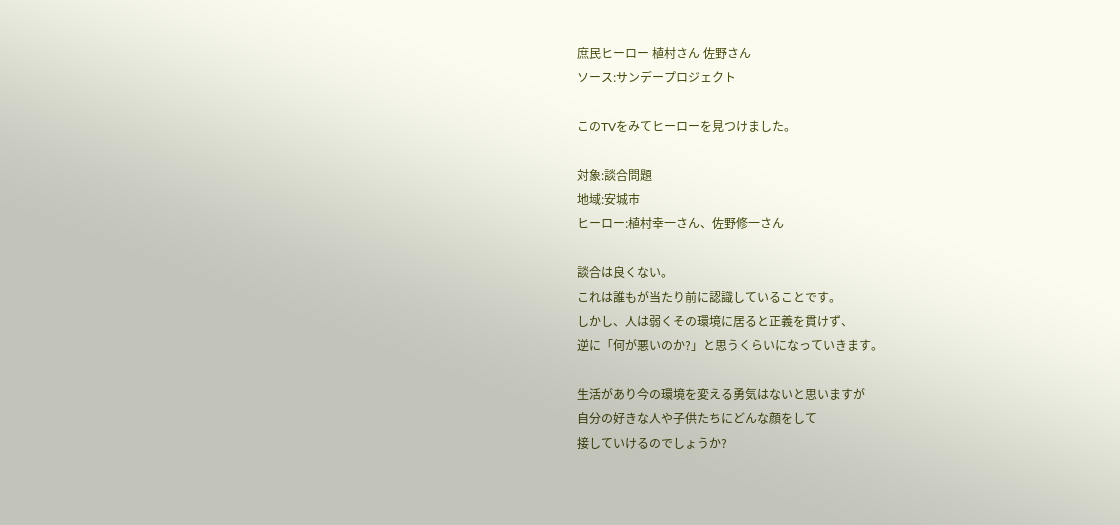庶民ヒーロー 植村さん 佐野さん
ソース:サンデープロジェクト

このTVをみてヒーローを見つけました。

対象:談合問題
地域:安城市
ヒーロー:植村幸一さん、佐野修一さん

談合は良くない。
これは誰もが当たり前に認識していることです。
しかし、人は弱くその環境に居ると正義を貫けず、
逆に「何が悪いのか?」と思うくらいになっていきます。

生活があり今の環境を変える勇気はないと思いますが
自分の好きな人や子供たちにどんな顔をして
接していけるのでしょうか?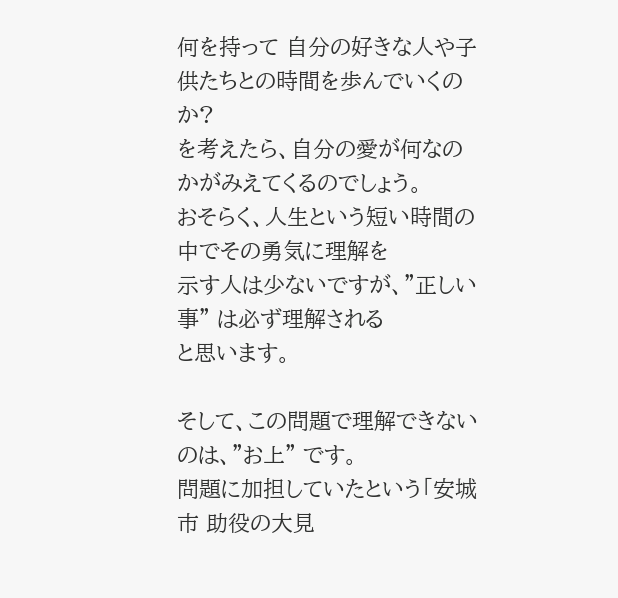何を持って 自分の好きな人や子供たちとの時間を歩んでいくのか?
を考えたら、自分の愛が何なのかがみえてくるのでしょう。
おそらく、人生という短い時間の中でその勇気に理解を
示す人は少ないですが、"正しい事" は必ず理解される
と思います。

そして、この問題で理解できないのは、"お上" です。
問題に加担していたという「安城市 助役の大見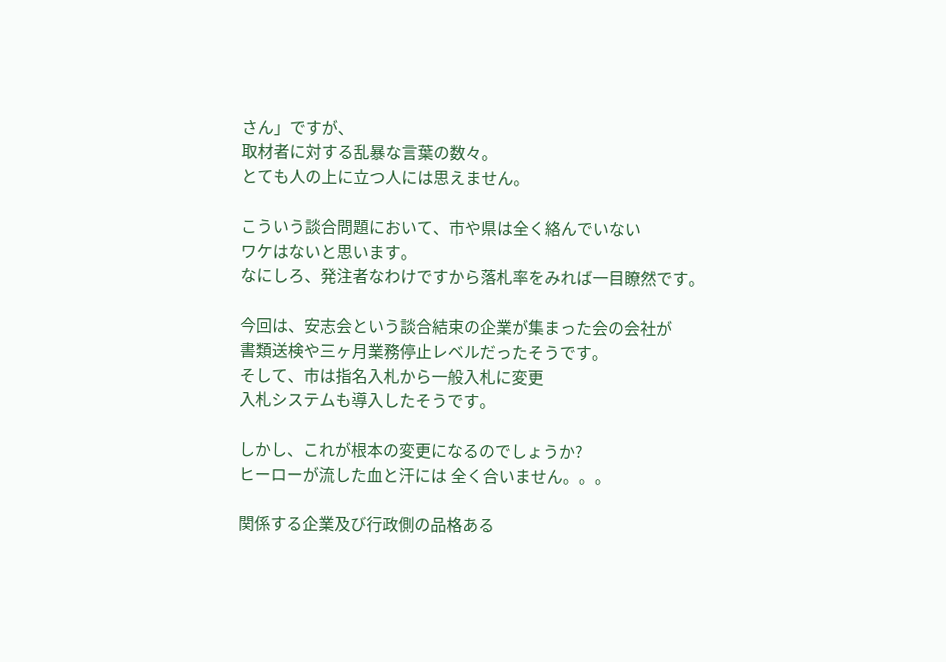さん」ですが、
取材者に対する乱暴な言葉の数々。
とても人の上に立つ人には思えません。

こういう談合問題において、市や県は全く絡んでいない
ワケはないと思います。
なにしろ、発注者なわけですから落札率をみれば一目瞭然です。

今回は、安志会という談合結束の企業が集まった会の会社が
書類送検や三ヶ月業務停止レベルだったそうです。
そして、市は指名入札から一般入札に変更
入札システムも導入したそうです。

しかし、これが根本の変更になるのでしょうか?
ヒーローが流した血と汗には 全く合いません。。。

関係する企業及び行政側の品格ある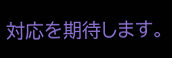対応を期待します。